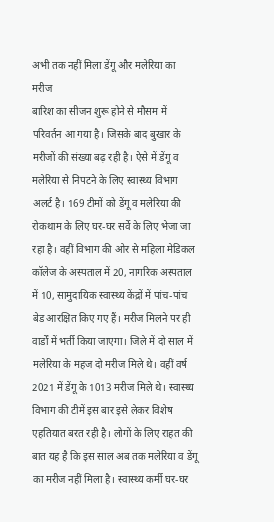अभी तक नहीं मिला डेंगू और मलेरिया का मरीज
बारिश का सीजन शुरू होने से मौसम में परिवर्तन आ गया है। जिसके बाद बुखार के मरीजों की संख्या बढ़ रही है। ऐसे में डेंगू व मलेरिया से निपटने के लिए स्वास्थ्य विभाग अलर्ट है। 169 टीमों को डेंगू व मलेरिया की रोकथाम के लिए घर-घर सर्वे के लिए भेजा जा रहा है। वहीं विभाग की ओर से महिला मेडिकल कॉलेज के अस्पताल में 20, नागरिक अस्पताल में 10, सामुदायिक स्वास्थ्य केंद्रों में पांच-पांच बेड आरक्षित किए गए हैं। मरीज मिलने पर ही वार्डों में भर्ती किया जाएगा। जिले में दो साल में मलेरिया के महज दो मरीज मिले थे। वहीं वर्ष 2021 में डेंगू के 1013 मरीज मिले थे। स्वास्थ्य विभाग की टीमें इस बार इसे लेकर विशेष एहतियात बरत रही है। लोगों के लिए राहत की बात यह है कि इस साल अब तक मलेरिया व डेंगू का मरीज नहीं मिला है। स्वास्थ्य कर्मी घर-घर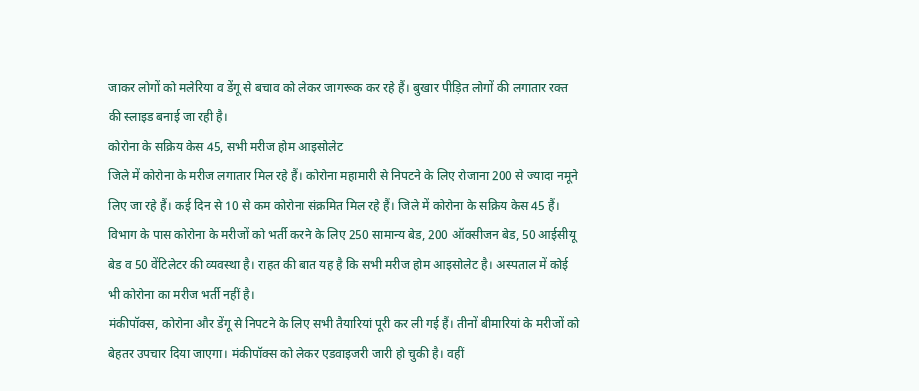जाकर लोगों को मलेरिया व डेंगू से बचाव को लेकर जागरूक कर रहे हैं। बुखार पीड़ित लोगों की लगातार रक्त की स्लाइड बनाई जा रही है।
कोरोना के सक्रिय केस 45, सभी मरीज होम आइसोलेट
जिले में कोरोना के मरीज लगातार मिल रहे हैं। कोरोना महामारी से निपटने के लिए रोजाना 200 से ज्यादा नमूने लिए जा रहे हैं। कई दिन से 10 से कम कोरोना संक्रमित मिल रहे हैं। जिले में कोरोना के सक्रिय केस 45 हैं। विभाग के पास कोरोना के मरीजों को भर्ती करने के लिए 250 सामान्य बेड, 200 ऑक्सीजन बेड, 50 आईसीयू बेड व 50 वेंटिलेटर की व्यवस्था है। राहत की बात यह है कि सभी मरीज होम आइसोलेट है। अस्पताल में कोई भी कोरोना का मरीज भर्ती नहीं है।
मंकीपॉक्स, कोरोना और डेंगू से निपटने के लिए सभी तैयारियां पूरी कर ली गई हैं। तीनों बीमारियां के मरीजों को बेहतर उपचार दिया जाएगा। मंकीपॉक्स को लेकर एडवाइजरी जारी हो चुकी है। वहीं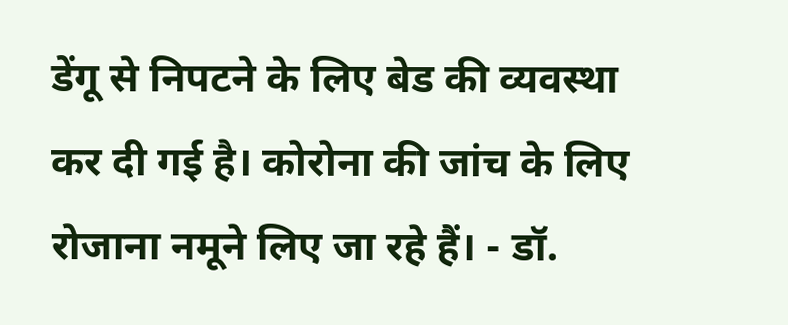डेंगू से निपटने के लिए बेड की व्यवस्था कर दी गई है। कोरोना की जांच के लिए रोजाना नमूने लिए जा रहे हैं। - डॉ.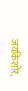जयकिशोर,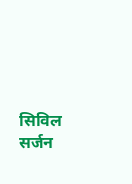सिविल सर्जन